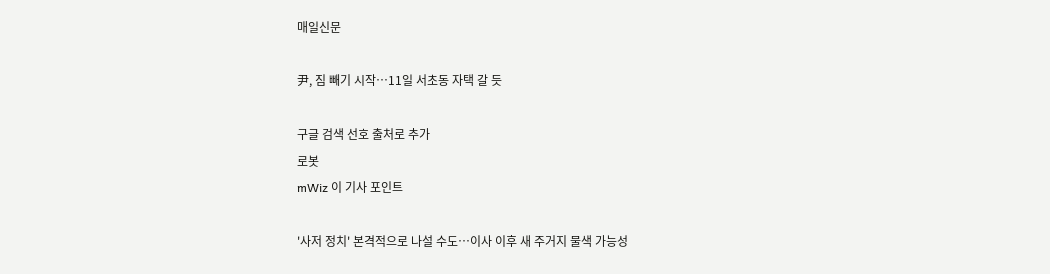매일신문

尹, 짐 빼기 시작…11일 서초동 자택 갈 듯

구글 검색 선호 출처로 추가
로봇
mWiz 이 기사 포인트

'사저 정치' 본격적으로 나설 수도…이사 이후 새 주거지 물색 가능성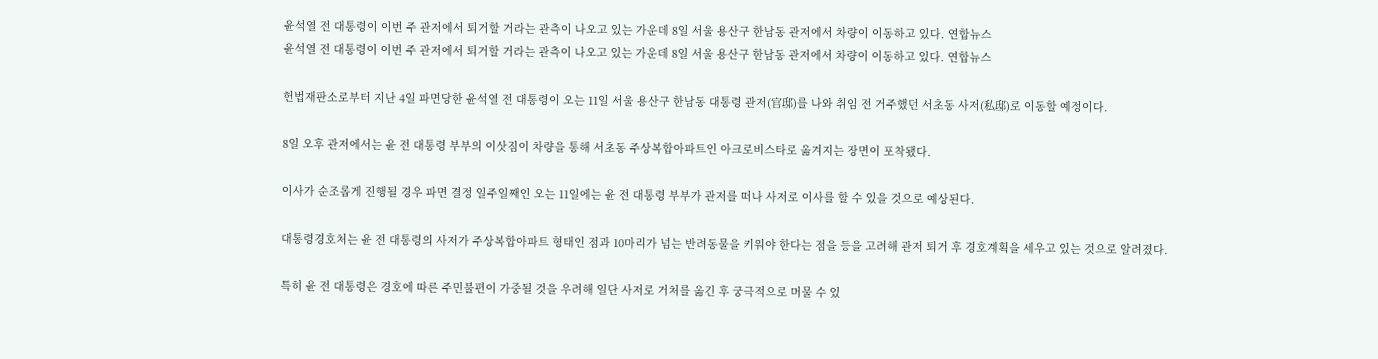윤석열 전 대통령이 이번 주 관저에서 퇴거할 거라는 관측이 나오고 있는 가운데 8일 서울 용산구 한남동 관저에서 차량이 이동하고 있다. 연합뉴스
윤석열 전 대통령이 이번 주 관저에서 퇴거할 거라는 관측이 나오고 있는 가운데 8일 서울 용산구 한남동 관저에서 차량이 이동하고 있다. 연합뉴스

헌법재판소로부터 지난 4일 파면당한 윤석열 전 대통령이 오는 11일 서울 용산구 한남동 대통령 관저(官邸)를 나와 취임 전 거주했던 서초동 사저(私邸)로 이동할 예정이다.

8일 오후 관저에서는 윤 전 대통령 부부의 이삿짐이 차량을 통해 서초동 주상복합아파트인 아크로비스타로 옮겨지는 장면이 포착됐다.

이사가 순조롭게 진행될 경우 파면 결정 일주일째인 오는 11일에는 윤 전 대통령 부부가 관저를 떠나 사저로 이사를 할 수 있을 것으로 예상된다.

대통령경호처는 윤 전 대통령의 사저가 주상복합아파트 형태인 점과 10마리가 넘는 반려동물을 키워야 한다는 점을 등을 고려해 관저 퇴거 후 경호계획을 세우고 있는 것으로 알려졌다.

특히 윤 전 대통령은 경호에 따른 주민불편이 가중될 것을 우려해 일단 사저로 거처를 옮긴 후 궁극적으로 머물 수 있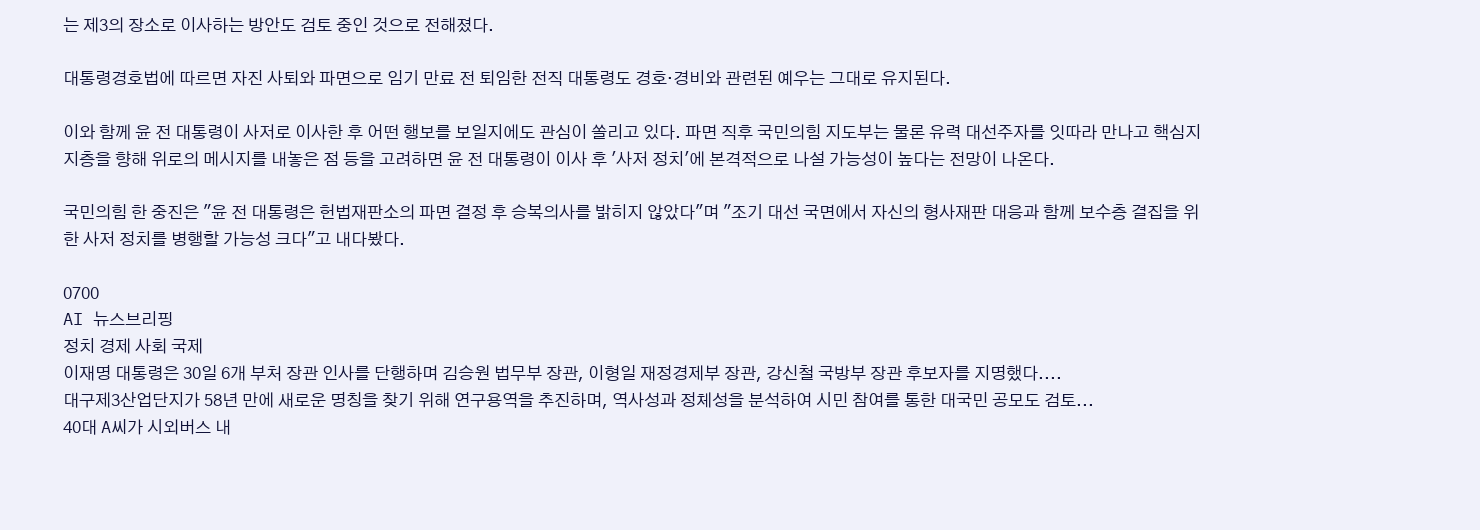는 제3의 장소로 이사하는 방안도 검토 중인 것으로 전해졌다.

대통령경호법에 따르면 자진 사퇴와 파면으로 임기 만료 전 퇴임한 전직 대통령도 경호·경비와 관련된 예우는 그대로 유지된다.

이와 함께 윤 전 대통령이 사저로 이사한 후 어떤 행보를 보일지에도 관심이 쏠리고 있다. 파면 직후 국민의힘 지도부는 물론 유력 대선주자를 잇따라 만나고 핵심지지층을 향해 위로의 메시지를 내놓은 점 등을 고려하면 윤 전 대통령이 이사 후 '사저 정치'에 본격적으로 나설 가능성이 높다는 전망이 나온다.

국민의힘 한 중진은 "윤 전 대통령은 헌법재판소의 파면 결정 후 승복의사를 밝히지 않았다"며 "조기 대선 국면에서 자신의 형사재판 대응과 함께 보수층 결집을 위한 사저 정치를 병행할 가능성 크다"고 내다봤다.

0700
AI 뉴스브리핑
정치 경제 사회 국제
이재명 대통령은 30일 6개 부처 장관 인사를 단행하며 김승원 법무부 장관, 이형일 재정경제부 장관, 강신철 국방부 장관 후보자를 지명했다....
대구제3산업단지가 58년 만에 새로운 명칭을 찾기 위해 연구용역을 추진하며, 역사성과 정체성을 분석하여 시민 참여를 통한 대국민 공모도 검토...
40대 A씨가 시외버스 내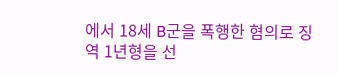에서 18세 B군을 폭행한 혐의로 징역 1년형을 선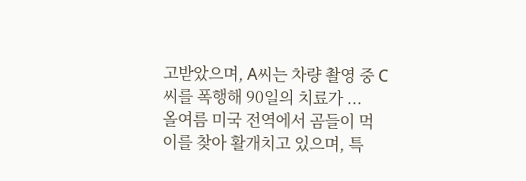고받았으며, A씨는 차량 촬영 중 C씨를 폭행해 90일의 치료가 ...
올여름 미국 전역에서 곰들이 먹이를 찾아 활개치고 있으며, 특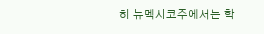히 뉴멕시코주에서는 학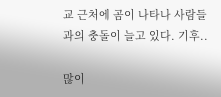교 근처에 곰이 나타나 사람들과의 충돌이 늘고 있다. 기후..

많이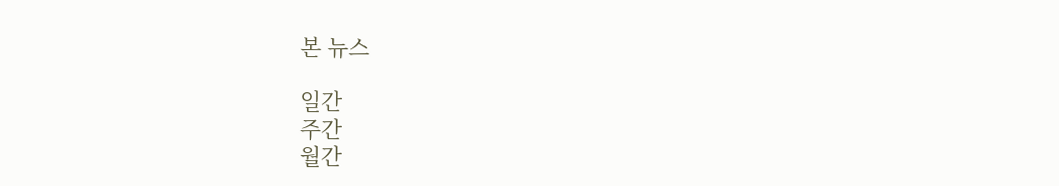본 뉴스

일간
주간
월간